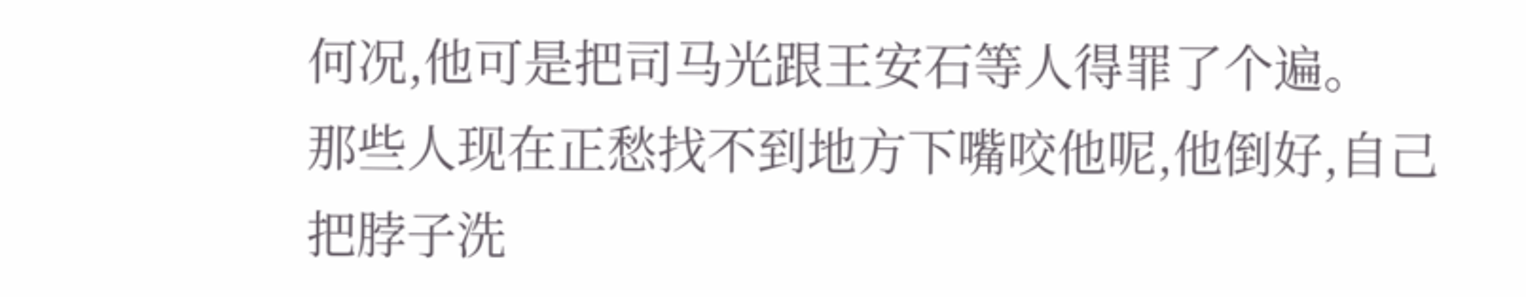何况,他可是把司马光跟王安石等人得罪了个遍。
那些人现在正愁找不到地方下嘴咬他呢,他倒好,自己把脖子洗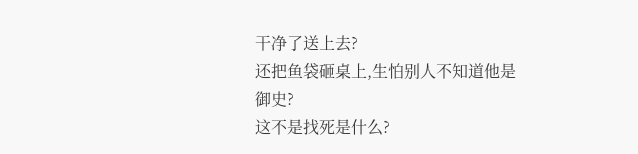干净了送上去?
还把鱼袋砸桌上,生怕别人不知道他是御史?
这不是找死是什么?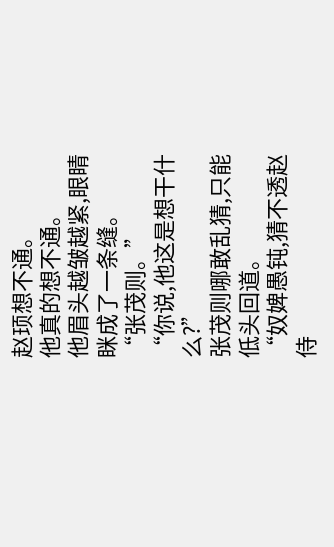赵顼想不通。
他真的想不通。
他眉头越皱越紧,眼睛眯成了一条缝。
“张茂则。”
“你说,他这是想干什么?”
张茂则哪敢乱猜,只能低头回道。
“奴婢愚钝,猜不透赵侍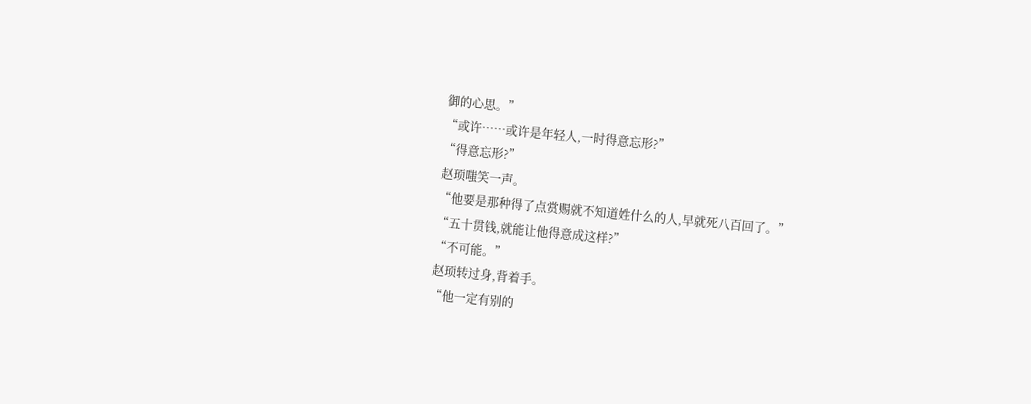御的心思。”
“或许……或许是年轻人,一时得意忘形?”
“得意忘形?”
赵顼嗤笑一声。
“他要是那种得了点赏赐就不知道姓什么的人,早就死八百回了。”
“五十贯钱,就能让他得意成这样?”
“不可能。”
赵顼转过身,背着手。
“他一定有别的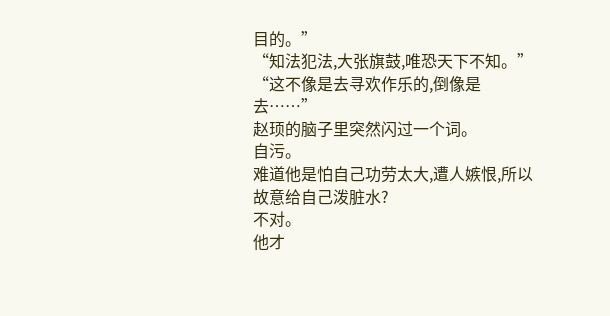目的。”
“知法犯法,大张旗鼓,唯恐天下不知。”
“这不像是去寻欢作乐的,倒像是去……”
赵顼的脑子里突然闪过一个词。
自污。
难道他是怕自己功劳太大,遭人嫉恨,所以故意给自己泼脏水?
不对。
他才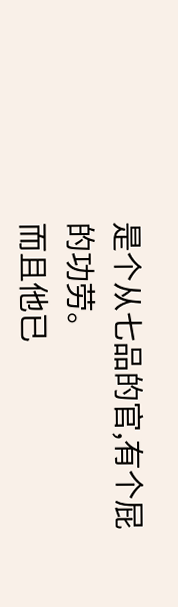是个从七品的官,有个屁的功劳。
而且他已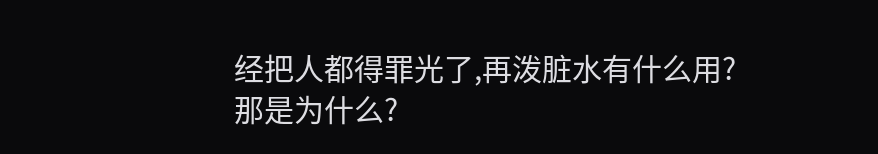经把人都得罪光了,再泼脏水有什么用?
那是为什么?